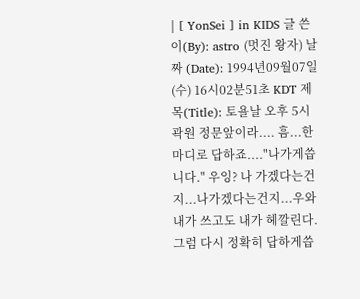| [ YonSei ] in KIDS 글 쓴 이(By): astro (멋진 왕자) 날 짜 (Date): 1994년09월07일(수) 16시02분51초 KDT 제 목(Title): 토욜날 오후 5시 곽원 정문앞이라.... 흠...한마디로 답하죠...."나가게씁니다." 우잉? 나 가겠다는건지...나가겠다는건지...우와 내가 쓰고도 내가 헤깔린다. 그럼 다시 정확히 답하게씁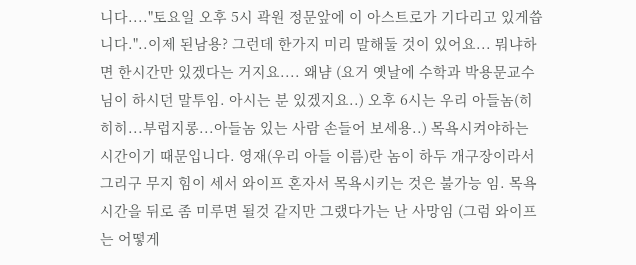니다...."토요일 오후 5시 곽원 정문앞에 이 아스트로가 기다리고 있게씁니다."..이제 된남용? 그런데 한가지 미리 말해둘 것이 있어요... 뭐냐하면 한시간만 있겠다는 거지요.... 왜냠 (요거 옛날에 수학과 박용문교수님이 하시던 말투임. 아시는 분 있겠지요..) 오후 6시는 우리 아들놈(히히히...부럽지롱...아들놈 있는 사람 손들어 보세용..) 목욕시켜야하는 시간이기 때문입니다. 영재(우리 아들 이름)란 놈이 하두 개구장이라서 그리구 무지 힘이 세서 와이프 혼자서 목욕시키는 것은 불가능 임. 목욕시간을 뒤로 좀 미루면 될것 같지만 그랬다가는 난 사망임 (그럼 와이프는 어떻게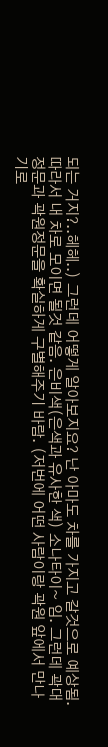되는 거지?..헤헤..) 그런데 어떻게 알아보지요? 난 아마도 차를 가지고 갈것으로 예상됨. 따라서 내 차로 모이면 될것 같음. 은비색(은색과 유사한 색) 소나타이~ 임. 그런데 곽대정문과 곽원정문을 확실하게 구별해주기 바람. (저번에 어떤 사람이랑 곽원 앞에서 만나기로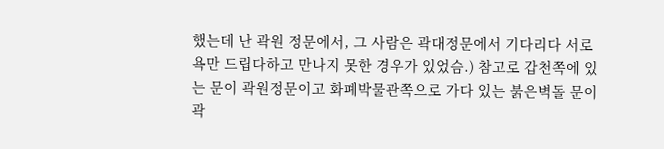했는데 난 곽원 정문에서, 그 사람은 곽대정문에서 기다리다 서로 욕만 드립다하고 만나지 못한 경우가 있었슴.) 참고로 갑천쪽에 있는 문이 곽원정문이고 화폐박물관쪽으로 가다 있는 붉은벽돌 문이 곽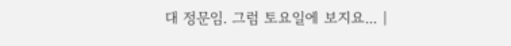대 정문임. 그럼 토요일에 보지요... |